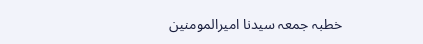خطبہ جمعہ سیدنا امیرالمومنین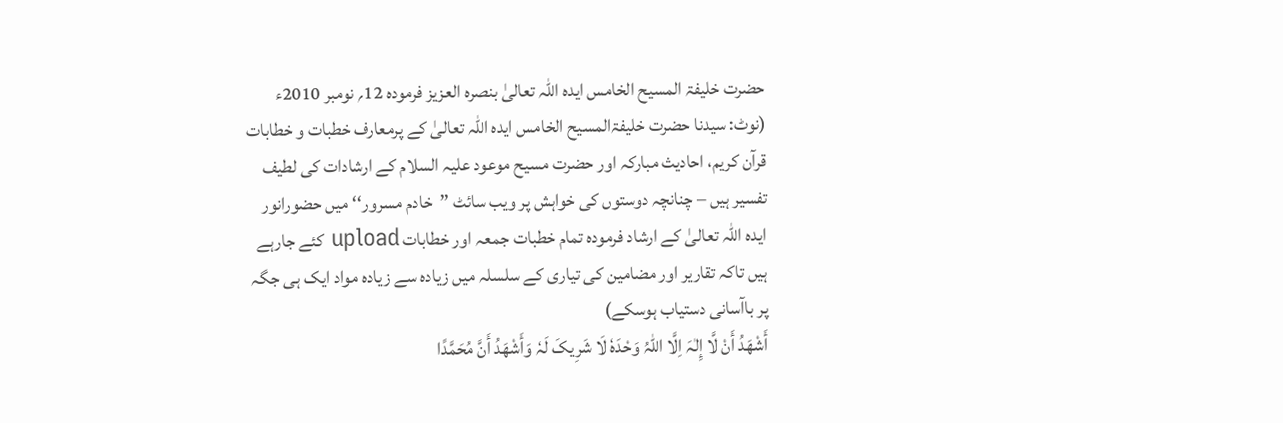حضرت خلیفۃ المسیح الخامس ایدہ اللہ تعالیٰ بنصرہ العزیز فرمودہ 12؍ نومبر 2010ء
(نوٹ: سیدنا حضرت خلیفۃالمسیح الخامس ایدہ اللہ تعالیٰ کے پرمعارف خطبات و خطابات قرآن کریم، احادیث مبارکہ اور حضرت مسیح موعود علیہ السلام کے ارشادات کی لطیف تفسیر ہیں – چنانچہ دوستوں کی خواہش پر ویب سائٹ ’’خادم مسرور‘‘ میں حضورانور ایدہ اللہ تعالیٰ کے ارشاد فرمودہ تمام خطبات جمعہ اور خطابات upload کئے جارہے ہیں تاکہ تقاریر اور مضامین کی تیاری کے سلسلہ میں زیادہ سے زیادہ مواد ایک ہی جگہ پر باآسانی دستیاب ہوسکے)
أَشْھَدُ أَنْ لَّا إِلٰہَ اِلَّا اللہُ وَحْدَہٗ لَا شَرِیکَ لَہٗ وَأَشْھَدُ أَنَّ مُحَمَّدًا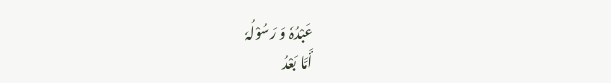عَبْدُہٗ وَ رَسُوْلُہٗ
أَمَّا بَعْدُ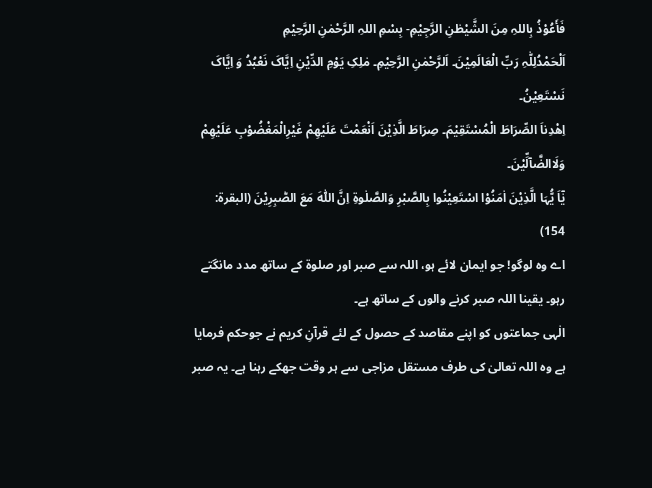فَأَعُوْذُ بِاللہِ مِنَ الشَّیْطٰنِ الرَّجِیْمِ- بِسْمِ اللہِ الرَّحْمٰنِ الرَّحِیْمِ
اَلْحَمْدُلِلّٰہِ رَبِّ الْعَالَمِیْنَ۔ اَلرَّحْمٰنِ الرَّحِیْمِ۔ مٰلِکِ یَوْمِ الدِّیْنِ اِیَّاکَ نَعْبُدُ وَ اِیَّاکَ نَسْتَعِیْنُ۔
اِھْدِناَ الصِّرَاطَ الْمُسْتَقِیْمَ۔ صِرَاطَ الَّذِیْنَ اَنْعَمْتَ عَلَیْھِمْ غَیْرِالْمَغْضُوْبِ عَلَیْھِمْ وَلَاالضَّآلِّیْنَ۔
یٰٓاَ یُّہَا الَّذِیْنَ اٰمَنُوْا اسْتَعِیْنُوا بِالصَّبْرِ وَالصَّلٰوۃِ اِنَّ اللّٰہَ مَعَ الصّٰبِرِیْنَ (البقرۃ: 154)
اے وہ لوگو! جو ایمان لائے ہو، اللہ سے صبر اور صلوۃ کے ساتھ مدد مانگتے رہو۔ یقینا اللہ صبر کرنے والوں کے ساتھ ہے۔
الٰہی جماعتوں کو اپنے مقاصد کے حصول کے لئے قرآنِ کریم نے جوحکم فرمایا ہے وہ اللہ تعالیٰ کی طرف مستقل مزاجی سے ہر وقت جھکے رہنا ہے۔ یہ صبر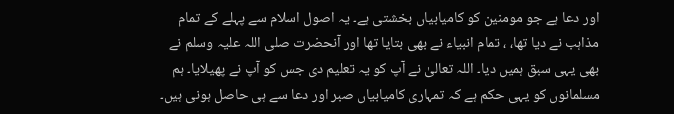اور دعا ہے جو مومنین کو کامیابیاں بخشتی ہے۔ یہ اصول اسلام سے پہلے کے تمام مذاہب نے دیا تھا، ، تمام انبیاء نے بھی بتایا تھا اور آنحضرت صلی اللہ علیہ وسلم نے بھی یہی سبق ہمیں دیا۔ اللہ تعالیٰ نے آپ کو یہ تعلیم دی جس کو آپ نے پھیلایا۔ ہم مسلمانوں کو یہی حکم ہے کہ تمہاری کامیابیاں صبر اور دعا سے ہی حاصل ہونی ہیں۔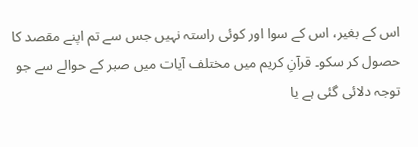اس کے بغیر، اس کے سوا اور کوئی راستہ نہیں جس سے تم اپنے مقصد کا حصول کر سکو۔ قرآنِ کریم میں مختلف آیات میں صبر کے حوالے سے جو توجہ دلائی گئی ہے یا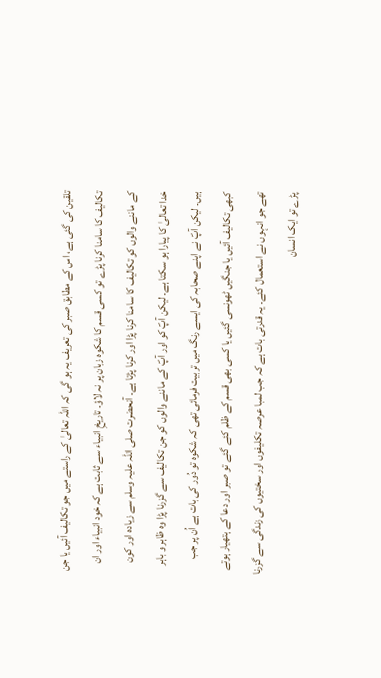تلقین کی گئی ہے، اس کے مطابق صبر کی تعریف یہ ہو گی کہ اللہ تعالیٰ کے راستے میں جو تکالیف آئیں یا جن تکالیف کا سامنا کرنا پڑے تو کسی قسم کا شکوہ زبان پر نہ لاؤ۔ تاریخِ انبیاء سے ثابت ہے کہ خود انبیاء اور ان کے ماننے والوں کو تکالیف کا سامنا کرنا پڑا اور کرنا پڑتا ہے۔ آنحضرت صلی اللہ علیہ وسلم سے زیادہ اور کون خدا تعالیٰ کا پیارا ہو سکتا ہے۔ لیکن آپؐ کو اور آپؐ کے ماننے والوں کو جن تکالیف سے گزرنا پڑا وہ ظاہر و باہر ہیں۔ لیکن آپؐ نے اپنے صحابہ کی ایسے رنگ میں تربیت فرمائی تھی کہ شکوہ تو دُور کی بات ہے اُن پر جب کبھی تکالیف آئیں یا جنگیں ٹھونسی گئیں یا کسی بھی قسم کے ظلم کئے گئے تو صبر اور دعا کے ہتھیار ہوتے تھے جو انہوں نے استعمال کئے۔ یہ قدرتی بات ہے کہ جب لمبا عرصہ تکلیفوں اور سختیوں کی زندگی سے گزرنا پڑے تو ایک انسان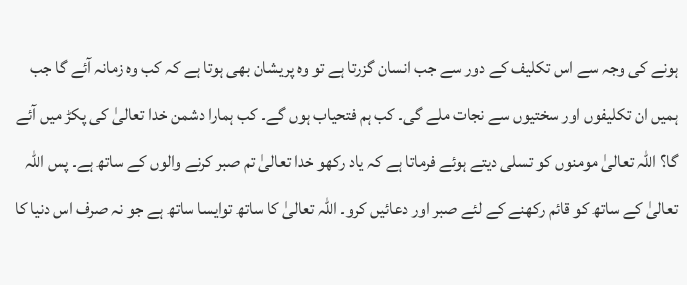ہونے کی وجہ سے اس تکلیف کے دور سے جب انسان گزرتا ہے تو وہ پریشان بھی ہوتا ہے کہ کب وہ زمانہ آئے گا جب ہمیں ان تکلیفوں اور سختیوں سے نجات ملے گی۔ کب ہم فتحیاب ہوں گے۔ کب ہمارا دشمن خدا تعالیٰ کی پکڑ میں آئے گا؟ اللہ تعالیٰ مومنوں کو تسلی دیتے ہوئے فرماتا ہے کہ یاد رکھو خدا تعالیٰ تم صبر کرنے والوں کے ساتھ ہے۔ پس اللہ تعالیٰ کے ساتھ کو قائم رکھنے کے لئے صبر اور دعائیں کرو۔ اللہ تعالیٰ کا ساتھ توایسا ساتھ ہے جو نہ صرف اس دنیا کا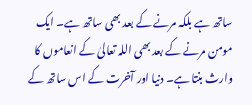ساتھ ہے بلکہ مرنے کے بعد بھی ساتھ ہے۔ ایک مومن مرنے کے بعد بھی اللہ تعالیٰ کے انعاموں کا وارث بنتا ہے۔ دنیا اور آخرت کے اس ساتھ کے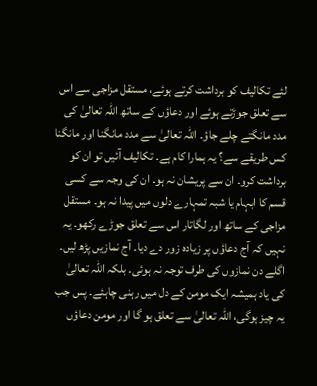لئے تکالیف کو برداشت کرتے ہوئے، مستقل مزاجی سے اس سے تعلق جوڑتے ہوئے اور دعاؤں کے ساتھ اللہ تعالیٰ کی مدد مانگتے چلے جاؤ۔ اللہ تعالیٰ سے مدد مانگنا اور مانگنا کس طریقے سے؟ یہ ہمارا کام ہے۔ تکالیف آئیں تو ان کو برداشت کرو۔ ان سے پریشان نہ ہو۔ ان کی وجہ سے کسی قسم کا ابہام یا شبہ تمہارے دلوں میں پیدا نہ ہو۔ مستقل مزاجی کے ساتھ اور لگاتار اس سے تعلق جوڑے رکھو۔ یہ نہیں کہ آج دعاؤں پر زیادہ زور دے دیا۔ آج نمازیں پڑھ لیں۔ اگلے دن نمازوں کی طرف توجہ نہ ہوئی۔ بلکہ اللہ تعالیٰ کی یاد ہمیشہ ایک مومن کے دل میں رہنی چاہئے۔ پس جب یہ چیز ہوگی، اللہ تعالیٰ سے تعلق ہو گا اور مومن دعاؤں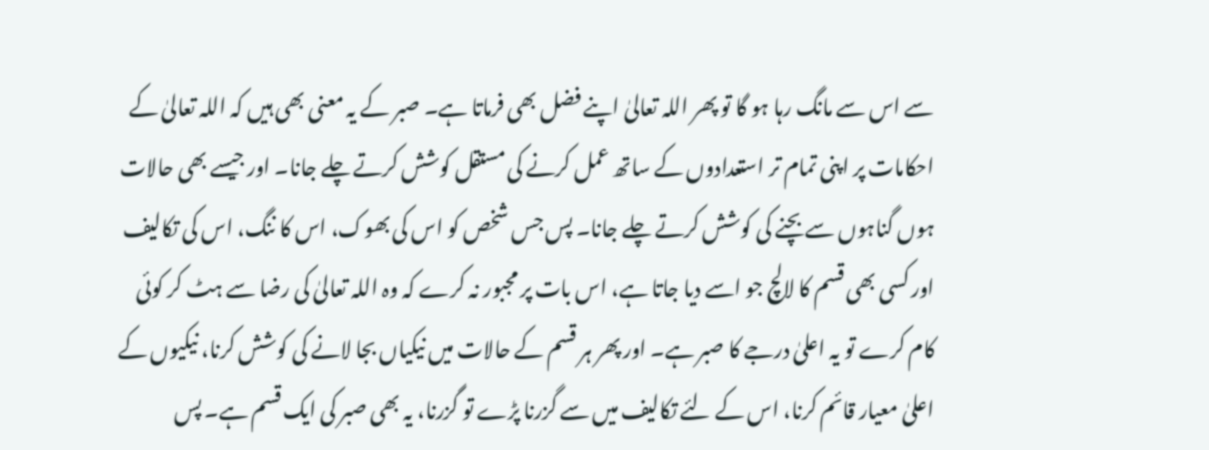سے اس سے مانگ رہا ہو گا تو پھر اللہ تعالیٰ اپنے فضل بھی فرماتا ہے۔ صبر کے یہ معنی بھی ہیں کہ اللہ تعالیٰ کے احکامات پر اپنی تمام تر استعدادوں کے ساتھ عمل کرنے کی مستقل کوشش کرتے چلے جانا۔ اور جیسے بھی حالات ہوں گناہوں سے بچنے کی کوشش کرتے چلے جانا۔ پس جس شخص کو اس کی بھوک، اس کا ننگ، اس کی تکالیف اور کسی بھی قسم کا لالچ جو اسے دیا جاتا ہے، اس بات پر مجبور نہ کرے کہ وہ اللہ تعالیٰ کی رضا سے ہٹ کر کوئی کام کرے تو یہ اعلیٰ درجے کا صبر ہے۔ اور پھر ہر قسم کے حالات میں نیکیاں بجا لانے کی کوشش کرنا، نیکیوں کے اعلیٰ معیار قائم کرنا، اس کے لئے تکالیف میں سے گزرنا پڑے تو گزرنا، یہ بھی صبر کی ایک قسم ہے۔ پس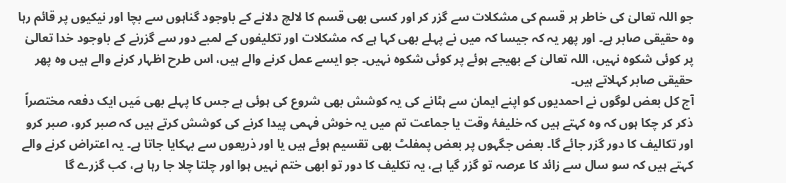جو اللہ تعالیٰ کی خاطر ہر قسم کی مشکلات سے گزر کر اور کسی بھی قسم کا لالچ دلانے کے باوجود گناہوں سے بچا اور نیکیوں پر قائم رہا وہ حقیقی صابر ہے۔ اور پھر یہ کہ جیسا کہ میں نے پہلے بھی کہا ہے کہ مشکلات اور تکلیفوں کے لمبے دور سے گزرنے کے باوجود خدا تعالیٰ پر کوئی شکوہ نہیں، اللہ تعالیٰ کے بھیجے ہوئے پر کوئی شکوہ نہیں۔ جو ایسے عمل کرنے والے ہیں، اس طرح اظہار کرنے والے ہیں وہ پھر حقیقی صابر کہلاتے ہیں۔
آج کل بعض لوگوں نے احمدیوں کو اپنے ایمان سے ہٹانے کی یہ کوشش بھی شروع کی ہوئی ہے جس کا پہلے بھی مَیں ایک دفعہ مختصراً ذکر کر چکا ہوں کہ وہ کہتے ہیں کہ خلیفۂ وقت یا جماعت تم میں یہ خوش فہمی پیدا کرنے کی کوشش کرتے ہیں کہ صبر کرو، صبر کرو اور تکالیف کا دور گزر جائے گا۔ بعض جگہوں پر بعض پمفلٹ بھی تقسیم ہوئے ہیں یا اور ذریعوں سے بہکایا جاتا ہے۔ یہ اعتراض کرنے والے کہتے ہیں کہ سو سال سے زائد کا عرصہ تو گزر گیا ہے، یہ تکلیف کا دور تو ابھی ختم نہیں ہوا اور چلتا چلا جا رہا ہے، کب گزرے گا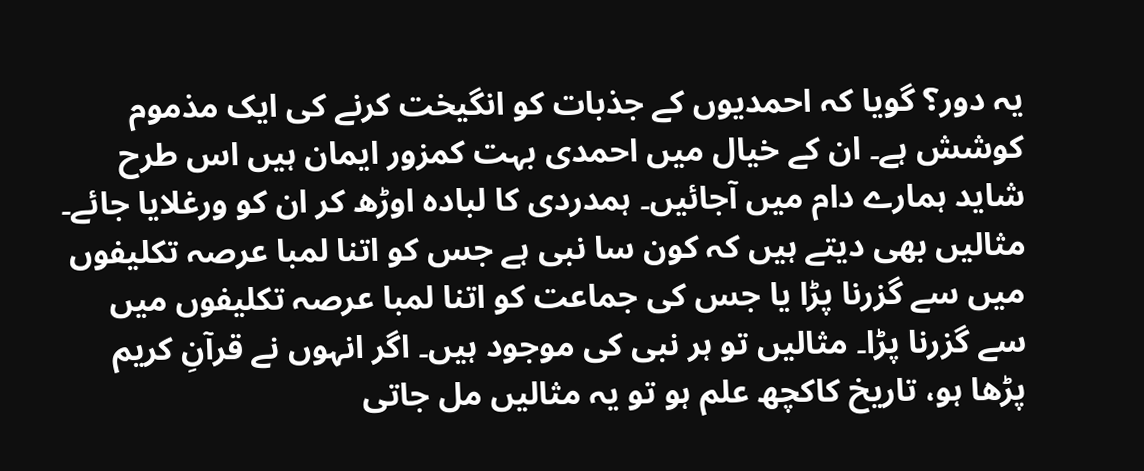یہ دور؟ گویا کہ احمدیوں کے جذبات کو انگیخت کرنے کی ایک مذموم کوشش ہے۔ ان کے خیال میں احمدی بہت کمزور ایمان ہیں اس طرح شاید ہمارے دام میں آجائیں۔ ہمدردی کا لبادہ اوڑھ کر ان کو ورغلایا جائے۔ مثالیں بھی دیتے ہیں کہ کون سا نبی ہے جس کو اتنا لمبا عرصہ تکلیفوں میں سے گزرنا پڑا یا جس کی جماعت کو اتنا لمبا عرصہ تکلیفوں میں سے گزرنا پڑا۔ مثالیں تو ہر نبی کی موجود ہیں۔ اگر انہوں نے قرآنِ کریم پڑھا ہو، تاریخ کاکچھ علم ہو تو یہ مثالیں مل جاتی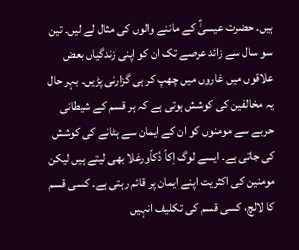ہیں۔ حضرت عیسیٰؑ کے ماننے والوں کی مثال لے لیں۔ تین سو سال سے زائد عرصے تک ان کو اپنی زندگیاں بعض علاقوں میں غاروں میں چھپ کر ہی گزارنی پڑیں۔ بہر حال یہ مخالفین کی کوشش ہوتی ہے کہ ہر قسم کے شیطانی حربے سے مومنوں کو ان کے ایمان سے ہٹانے کی کوشش کی جاتی ہے۔ ایسے لوگ اِکاّ دُکاّورغلا بھی لیتے ہیں لیکن مومنین کی اکثریت اپنے ایمان پر قائم رہتی ہے۔ کسی قسم کا لالچ، کسی قسم کی تکلیف انہیں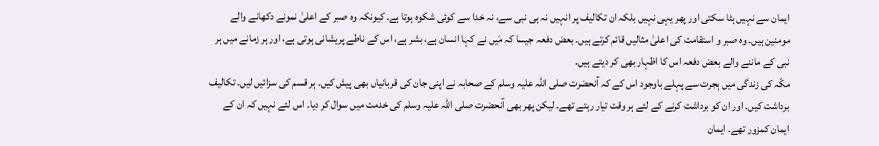ایمان سے نہیں ہٹا سکتی اور پھر یہی نہیں بلکہ ان تکالیف پر انہیں نہ ہی نبی سے، نہ خدا سے کوئی شکوہ ہوتا ہے۔ کیونکہ وہ صبر کے اعلیٰ نمونے دکھانے والے مومنین ہیں۔ وہ صبر و استقامت کی اعلیٰ مثالیں قائم کرتے ہیں۔ بعض دفعہ جیسا کہ مَیں نے کہا انسان ہے، بشر ہے، اس کے ناطے پریشانی ہوتی ہے، اور ہر زمانے میں ہر نبی کے ماننے والے بعض دفعہ اس کا اظہار بھی کر دیتے ہیں۔
مکّہ کی زندگی میں ہجرت سے پہلے باوجود اس کے کہ آنحضرت صلی اللہ علیہ وسلم کے صحابہ نے اپنی جان کی قربانیاں بھی پیش کیں۔ ہر قسم کی سزائیں لیں۔ تکالیف برداشت کیں۔ اور ان کو برداشت کرنے کے لئے ہر وقت تیار رہتے تھے۔ لیکن پھر بھی آنحضرت صلی اللہ علیہ وسلم کی خدمت میں سوال کر دیا۔ اس لئے نہیں کہ ان کے ایمان کمزور تھے۔ ایمان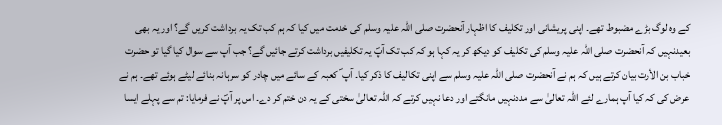کے وہ لوگ بڑے مضبوط تھے۔ اپنی پریشانی اور تکلیف کا اظہار آنحضرت صلی اللہ علیہ وسلم کی خدمت میں کیا کہ ہم کب تک یہ برداشت کریں گے؟ اور یہ بھی بعیدنہیں کہ آنحضرت صلی اللہ علیہ وسلم کی تکلیف کو دیکھ کر یہ کہا ہو کہ کب تک آپؐ یہ تکلیفیں برداشت کرتے جائیں گے؟ جب آپ سے سوال کیا گیا تو حضرت خباب بن الأرت بیان کرتے ہیں کہ ہم نے آنحضرت صلی اللہ علیہ وسلم سے اپنی تکالیف کا ذکر کیا۔ آپ ؐ کعبہ کے سائے میں چادر کو سرہانہ بنائے لیٹے ہوئے تھے۔ ہم نے عرض کی کہ کیا آپ ہمارے لئے اللہ تعالیٰ سے مددنہیں مانگتے اور دعا نہیں کرتے کہ اللہ تعالیٰ سختی کے یہ دن ختم کر دے۔ اس پر آپؐ نے فرمایا: تم سے پہلے ایسا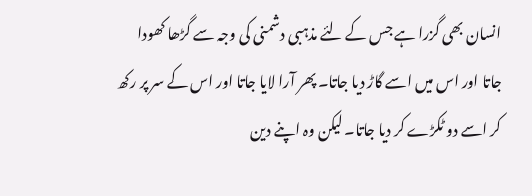انسان بھی گزرا ہے جس کے لئے مذہبی دشمنی کی وجہ سے گڑھا کھودا جاتا اور اس میں اسے گاڑ دیا جاتا۔ پھر آرا لایا جاتا اور اس کے سر پر رکھ کر اسے دو ٹکڑے کر دیا جاتا۔ لیکن وہ اپنے دین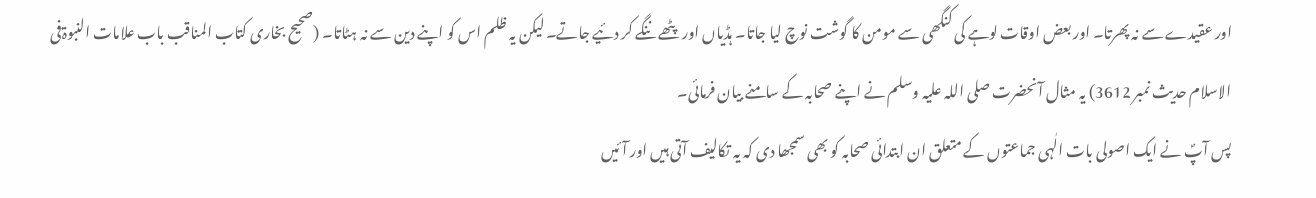اور عقیدے سے نہ پھرتا۔ اور بعض اوقات لوہے کی کنگھی سے مومن کا گوشت نوچ لیا جاتا۔ ہڈیاں اور پٹھے ننگے کر دئیے جاتے۔ لیکن یہ ظلم اس کو اپنے دین سے نہ ہٹاتا۔ (صحیح بخاری کتاب المناقب باب علامات النبوۃفی الاسلام حدیث نمبر 3612) یہ مثال آنحضرت صلی اللہ علیہ وسلم نے اپنے صحابہ کے سامنے بیان فرمائی۔
پس آپؐ نے ایک اصولی بات الٰہی جماعتوں کے متعلق ان ابتدائی صحابہ کو بھی سمجھا دی کہ یہ تکالیف آتی ہیں اور آئیں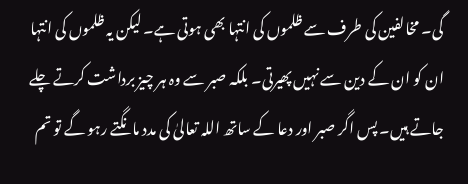گی۔ مخالفین کی طرف سے ظلموں کی انتہا بھی ہوتی ہے۔ لیکن یہ ظلموں کی انتہا ان کو ان کے دین سے نہیں پھیرتی۔ بلکہ صبر سے وہ ہر چیز برداشت کرتے چلے جاتے ہیں۔ پس اگر صبر اور دعا کے ساتھ اللہ تعالیٰ کی مدد مانگتے رہو گے تو تم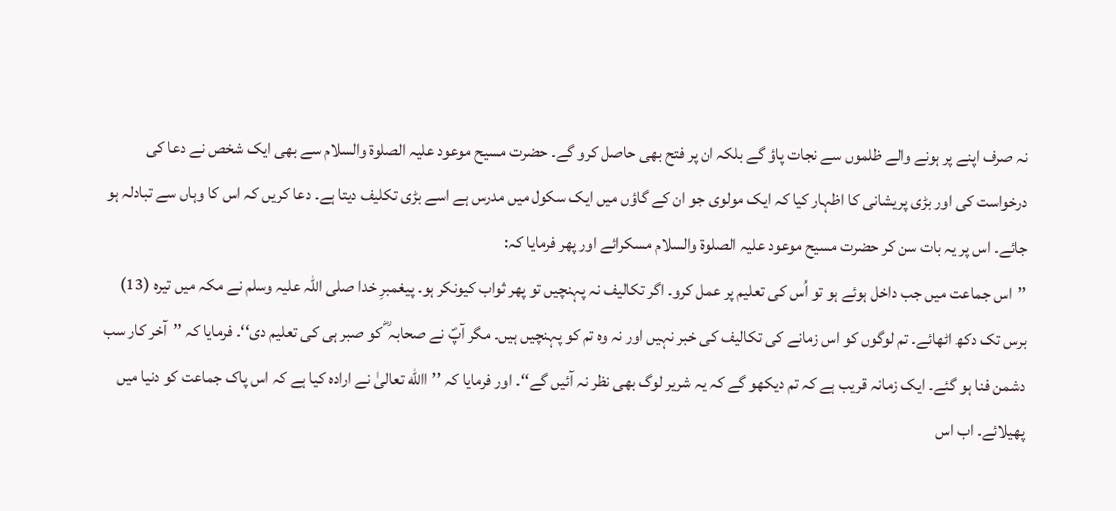نہ صرف اپنے پر ہونے والے ظلموں سے نجات پاؤ گے بلکہ ان پر فتح بھی حاصل کرو گے۔ حضرت مسیح موعود علیہ الصلوۃ والسلام سے بھی ایک شخص نے دعا کی درخواست کی اور بڑی پریشانی کا اظہار کیا کہ ایک مولوی جو ان کے گاؤں میں ایک سکول میں مدرس ہے اسے بڑی تکلیف دیتا ہے۔ دعا کریں کہ اس کا وہاں سے تبادلہ ہو جائے۔ اس پر یہ بات سن کر حضرت مسیح موعود علیہ الصلوۃ والسلام مسکرائے اور پھر فرمایا کہ:
’’اس جماعت میں جب داخل ہوئے ہو تو اُس کی تعلیم پر عمل کرو۔ اگر تکالیف نہ پہنچیں تو پھر ثواب کیونکر ہو۔ پیغمبرِ خدا صلی اللہ علیہ وسلم نے مکہ میں تیرہ (13) برس تک دکھ اٹھائے۔ تم لوگوں کو اس زمانے کی تکالیف کی خبر نہیں اور نہ وہ تم کو پہنچیں ہیں۔ مگر آپؐ نے صحابہ ؓ کو صبر ہی کی تعلیم دی‘‘۔ فرمایا کہ ’’آخر کار سب دشمن فنا ہو گئے۔ ایک زمانہ قریب ہے کہ تم دیکھو گے کہ یہ شریر لوگ بھی نظر نہ آئیں گے‘‘۔ اور فرمایا کہ ’’االله تعالیٰ نے ارادہ کیا ہے کہ اس پاک جماعت کو دنیا میں پھیلائے۔ اب اس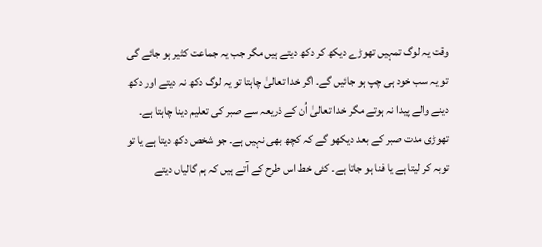وقت یہ لوگ تمہیں تھوڑے دیکھ کر دکھ دیتے ہیں مگر جب یہ جماعت کثیر ہو جائے گی تو یہ سب خود ہی چپ ہو جائیں گے۔ اگر خدا تعالیٰ چاہتا تو یہ لوگ دکھ نہ دیتے اور دکھ دینے والے پیدا نہ ہوتے مگر خدا تعالیٰ اُن کے ذریعہ سے صبر کی تعلیم دینا چاہتا ہے۔ تھوڑی مدت صبر کے بعد دیکھو گے کہ کچھ بھی نہیں ہے۔ جو شخص دکھ دیتا ہے یا تو توبہ کر لیتا ہے یا فنا ہو جاتا ہے۔ کئی خط اس طرح کے آتے ہیں کہ ہم گالیاں دیتے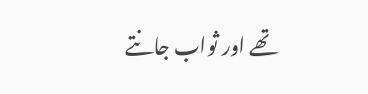تھے اور ثواب جانتے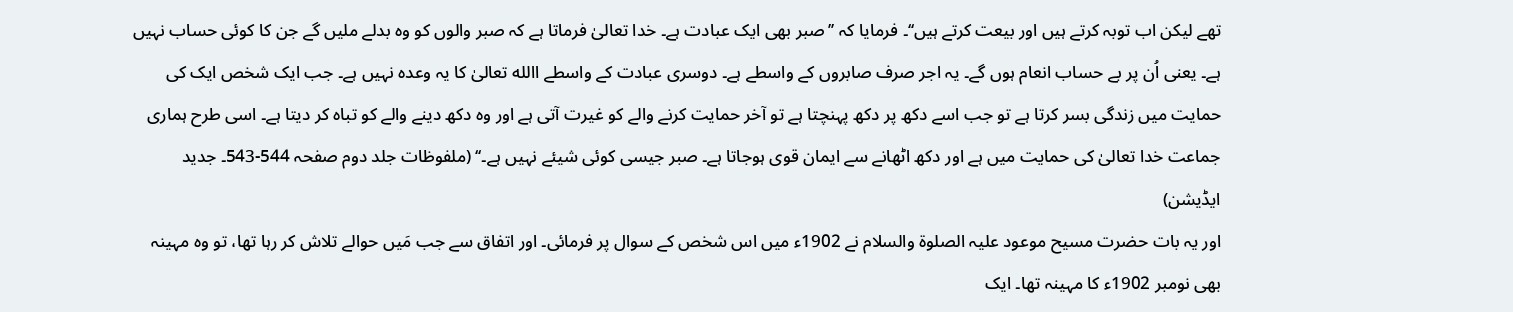تھے لیکن اب توبہ کرتے ہیں اور بیعت کرتے ہیں‘‘۔ فرمایا کہ ’’صبر بھی ایک عبادت ہے۔ خدا تعالیٰ فرماتا ہے کہ صبر والوں کو وہ بدلے ملیں گے جن کا کوئی حساب نہیں ہے۔ یعنی اُن پر بے حساب انعام ہوں گے۔ یہ اجر صرف صابروں کے واسطے ہے۔ دوسری عبادت کے واسطے االله تعالیٰ کا یہ وعدہ نہیں ہے۔ جب ایک شخص ایک کی حمایت میں زندگی بسر کرتا ہے تو جب اسے دکھ پر دکھ پہنچتا ہے تو آخر حمایت کرنے والے کو غیرت آتی ہے اور وہ دکھ دینے والے کو تباہ کر دیتا ہے۔ اسی طرح ہماری جماعت خدا تعالیٰ کی حمایت میں ہے اور دکھ اٹھانے سے ایمان قوی ہوجاتا ہے۔ صبر جیسی کوئی شیئے نہیں ہے۔‘‘ (ملفوظات جلد دوم صفحہ 544-543۔ جدید ایڈیشن)
اور یہ بات حضرت مسیح موعود علیہ الصلوۃ والسلام نے 1902ء میں اس شخص کے سوال پر فرمائی۔ اور اتفاق سے جب مَیں حوالے تلاش کر رہا تھا، تو وہ مہینہ بھی نومبر 1902ء کا مہینہ تھا۔ ایک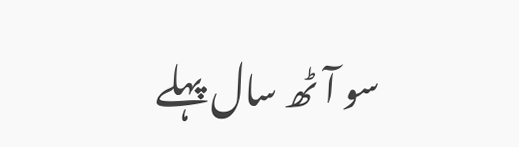سو آٹھ سال پہلے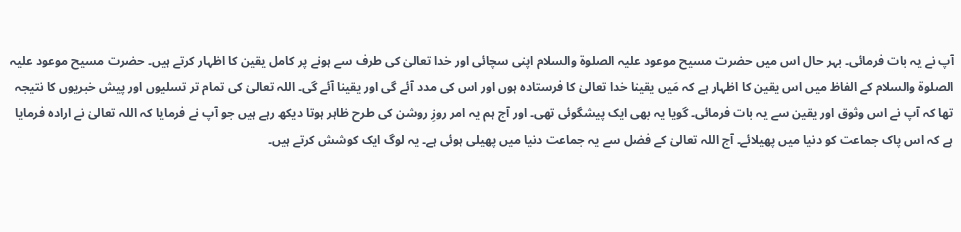آپ نے یہ بات فرمائی۔ بہر حال اس میں حضرت مسیح موعود علیہ الصلوۃ والسلام اپنی سچائی اور خدا تعالیٰ کی طرف سے ہونے پر کامل یقین کا اظہار کرتے ہیں۔ حضرت مسیح موعود علیہ الصلوۃ والسلام کے الفاظ میں اس یقین کا اظہار ہے کہ مَیں یقینا خدا تعالیٰ کا فرستادہ ہوں اور اس کی مدد آئے گی اور یقینا آئے گی۔ اللہ تعالیٰ کی تمام تر تسلیوں اور پیش خبریوں کا نتیجہ تھا کہ آپ نے اس وثوق اور یقین سے یہ بات فرمائی۔ گویا یہ بھی ایک پیشگوئی تھی۔ اور آج ہم یہ امر روزِ روشن کی طرح ظاہر ہوتا دیکھ رہے ہیں جو آپ نے فرمایا کہ اللہ تعالیٰ نے ارادہ فرمایا ہے کہ اس پاک جماعت کو دنیا میں پھیلائے۔ آج اللہ تعالیٰ کے فضل سے یہ جماعت دنیا میں پھیلی ہوئی ہے۔ یہ لوگ ایک کوشش کرتے ہیں۔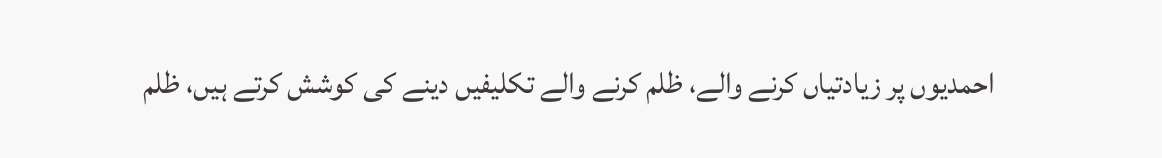احمدیوں پر زیادتیاں کرنے والے، ظلم کرنے والے تکلیفیں دینے کی کوشش کرتے ہیں، ظلم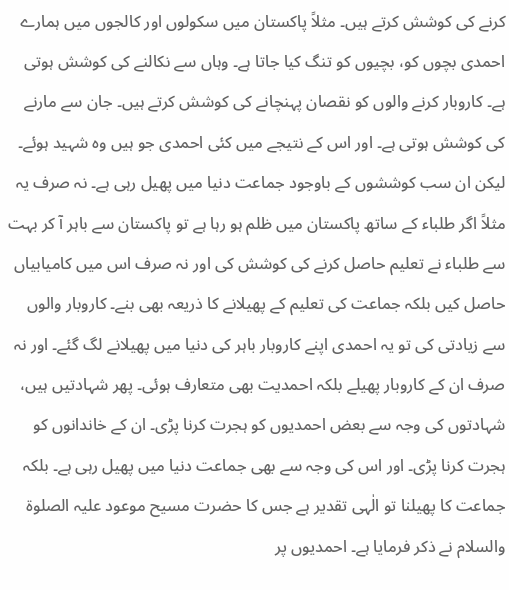کرنے کی کوشش کرتے ہیں۔ مثلاً پاکستان میں سکولوں اور کالجوں میں ہمارے احمدی بچوں کو، بچیوں کو تنگ کیا جاتا ہے۔ وہاں سے نکالنے کی کوشش ہوتی ہے۔ کاروبار کرنے والوں کو نقصان پہنچانے کی کوشش کرتے ہیں۔ جان سے مارنے کی کوشش ہوتی ہے۔ اور اس کے نتیجے میں کئی احمدی جو ہیں وہ شہید ہوئے۔ لیکن ان سب کوششوں کے باوجود جماعت دنیا میں پھیل رہی ہے۔ نہ صرف یہ مثلاً اگر طلباء کے ساتھ پاکستان میں ظلم ہو رہا ہے تو پاکستان سے باہر آ کر بہت سے طلباء نے تعلیم حاصل کرنے کی کوشش کی اور نہ صرف اس میں کامیابیاں حاصل کیں بلکہ جماعت کی تعلیم کے پھیلانے کا ذریعہ بھی بنے۔ کاروبار والوں سے زیادتی کی تو یہ احمدی اپنے کاروبار باہر کی دنیا میں پھیلانے لگ گئے۔ اور نہ صرف ان کے کاروبار پھیلے بلکہ احمدیت بھی متعارف ہوئی۔ پھر شہادتیں ہیں، شہادتوں کی وجہ سے بعض احمدیوں کو ہجرت کرنا پڑی۔ ان کے خاندانوں کو ہجرت کرنا پڑی۔ اور اس کی وجہ سے بھی جماعت دنیا میں پھیل رہی ہے۔ بلکہ جماعت کا پھیلنا تو الٰہی تقدیر ہے جس کا حضرت مسیح موعود علیہ الصلوۃ والسلام نے ذکر فرمایا ہے۔ احمدیوں پر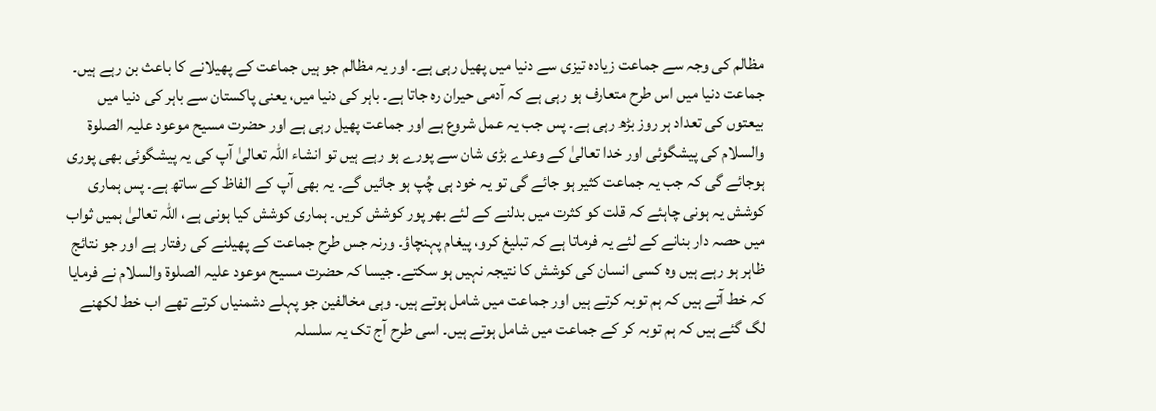مظالم کی وجہ سے جماعت زیادہ تیزی سے دنیا میں پھیل رہی ہے۔ اور یہ مظالم جو ہیں جماعت کے پھیلانے کا باعث بن رہے ہیں۔ جماعت دنیا میں اس طرح متعارف ہو رہی ہے کہ آدمی حیران رہ جاتا ہے۔ باہر کی دنیا میں، یعنی پاکستان سے باہر کی دنیا میں بیعتوں کی تعداد ہر روز بڑھ رہی ہے۔ پس جب یہ عمل شروع ہے اور جماعت پھیل رہی ہے اور حضرت مسیح موعود علیہ الصلوۃ والسلام کی پیشگوئی اور خدا تعالیٰ کے وعدے بڑی شان سے پورے ہو رہے ہیں تو انشاء اللہ تعالیٰ آپ کی یہ پیشگوئی بھی پوری ہوجائے گی کہ جب یہ جماعت کثیر ہو جائے گی تو یہ خود ہی چُپ ہو جائیں گے۔ یہ بھی آپ کے الفاظ کے ساتھ ہے۔ پس ہماری کوشش یہ ہونی چاہئے کہ قلت کو کثرت میں بدلنے کے لئے بھر پور کوشش کریں۔ ہماری کوشش کیا ہونی ہے، اللہ تعالیٰ ہمیں ثواب میں حصہ دار بنانے کے لئے یہ فرماتا ہے کہ تبلیغ کرو، پیغام پہنچاؤ۔ ورنہ جس طرح جماعت کے پھیلنے کی رفتار ہے اور جو نتائج ظاہر ہو رہے ہیں وہ کسی انسان کی کوشش کا نتیجہ نہیں ہو سکتے۔ جیسا کہ حضرت مسیح موعود علیہ الصلوۃ والسلام نے فرمایا کہ خط آتے ہیں کہ ہم توبہ کرتے ہیں اور جماعت میں شامل ہوتے ہیں۔ وہی مخالفین جو پہلے دشمنیاں کرتے تھے اب خط لکھنے لگ گئے ہیں کہ ہم توبہ کر کے جماعت میں شامل ہوتے ہیں۔ اسی طرح آج تک یہ سلسلہ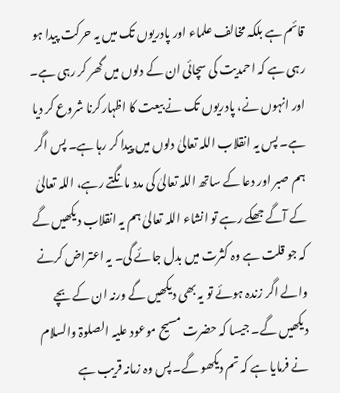قائم ہے بلکہ مخالف علماء اور پادریوں تک میں یہ حرکت پیدا ہو رہی ہے کہ احمدیت کی سچائی ان کے دلوں میں گھر کر رہی ہے۔ اور انہوں نے، پادریوں تک نے بیعت کا اظہارکرنا شروع کر دیا ہے۔ پس یہ انقلاب اللہ تعالیٰ دلوں میں پیدا کر رہا ہے۔ پس اگر ہم صبر اور دعا کے ساتھ اللہ تعالیٰ کی مدد مانگتے رہے، اللہ تعالیٰ کے آگے جھکے رہے تو انشاء اللہ تعالیٰ ہم یہ انقلاب دیکھیں گے کہ جو قلت ہے وہ کثرت میں بدل جائے گی۔ یہ اعتراض کرنے والے اگر زندہ ہوئے تو یہ بھی دیکھیں گے ورنہ ان کے بچے دیکھیں گے۔ جیسا کہ حضرت مسیح موعود علیہ الصلوۃ والسلام نے فرمایا ہے کہ تم دیکھو گے۔ پس وہ زمانہ قریب ہے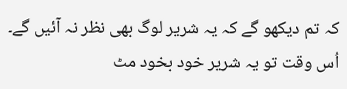کہ تم دیکھو گے کہ یہ شریر لوگ بھی نظر نہ آئیں گے۔ اُس وقت تو یہ شریر خود بخود مٹ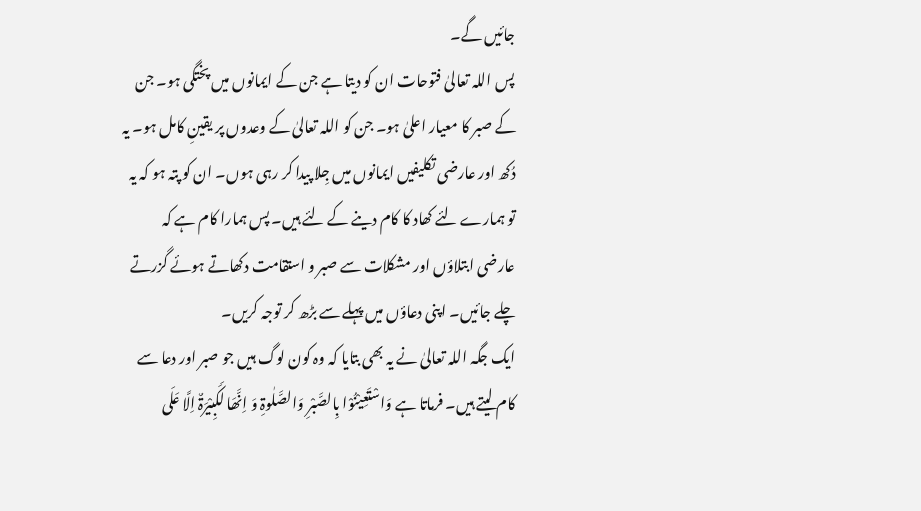جائیں گے۔
پس اللہ تعالیٰ فتوحات ان کو دیتا ہے جن کے ایمانوں میں پختگی ہو۔ جن کے صبر کا معیار اعلیٰ ہو۔ جن کو اللہ تعالیٰ کے وعدوں پر یقینِ کامل ہو۔ یہ دُکھ اور عارضی تکلیفیں ایمانوں میں جِلا پیدا کر رہی ہوں۔ ان کو پتہ ہو کہ یہ تو ہمارے لئے کھاد کا کام دینے کے لئے ہیں۔ پس ہمارا کام ہے کہ عارضی ابتلاؤں اور مشکلات سے صبر و استقامت دکھاتے ہوئے گزرتے چلے جائیں۔ اپنی دعاؤں میں پہلے سے بڑھ کر توجہ کریں۔
ایک جگہ اللہ تعالیٰ نے یہ بھی بتایا کہ وہ کون لوگ ہیں جو صبر اور دعا سے کام لیتے ہیں۔ فرماتا ہے وَاسْتَعِیْنُوْا بِالصَّبْرِ وَالصَّلٰوۃِ وَ اِنَّھَا لَکَبِیْرَۃٌ اِلَّا عَلَی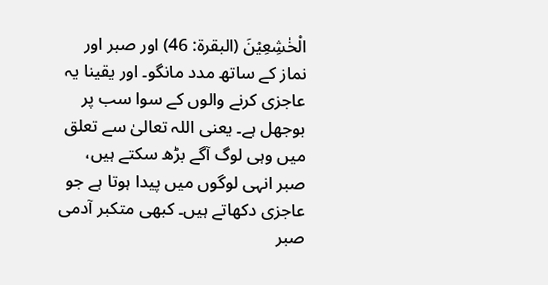الْخٰشِعِیْنَ (البقرۃ: 46) اور صبر اور نماز کے ساتھ مدد مانگو۔ اور یقینا یہ عاجزی کرنے والوں کے سوا سب پر بوجھل ہے۔ یعنی اللہ تعالیٰ سے تعلق میں وہی لوگ آگے بڑھ سکتے ہیں، صبر انہی لوگوں میں پیدا ہوتا ہے جو عاجزی دکھاتے ہیں۔ کبھی متکبر آدمی صبر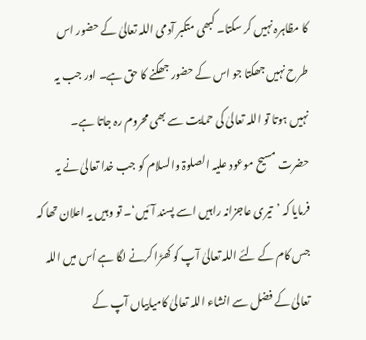کا مظاہرہ نہیں کر سکتا۔ کبھی متکبر آدمی اللہ تعالیٰ کے حضور اس طرح نہیں جھکتا جو اس کے حضور جھکنے کا حق ہے۔ اور جب یہ نہیں ہوتا تو اللہ تعالیٰ کی حمایت سے بھی محروم رہ جاتا ہے۔ حضرت مسیح موعود علیہ الصلوۃ والسلام کو جب خدا تعالیٰ نے یہ فرمایا کہ ’تیری عاجزانہ راہیں اسے پسند آئیں‘۔ تو وہیں یہ اعلان تھا کہ جس کام کے لئے اللہ تعالیٰ آپ کو کھڑا کرنے لگا ہے اُس میں اللہ تعالیٰ کے فضل سے انشاء اللہ تعالیٰ کامیابیاں آپ کے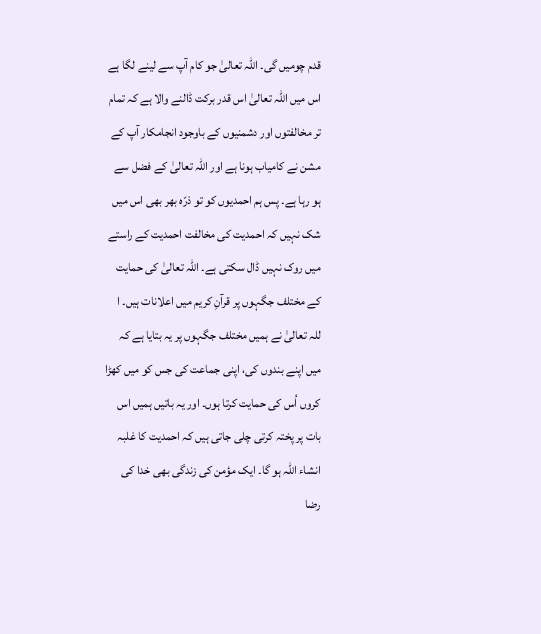قدم چومیں گی۔ اللہ تعالیٰ جو کام آپ سے لینے لگا ہے اس میں اللہ تعالیٰ اس قدر برکت ڈالنے والا ہے کہ تمام تر مخالفتوں اور دشمنیوں کے باوجود انجامکار آپ کے مشن نے کامیاب ہونا ہے اور اللہ تعالیٰ کے فضل سے ہو رہا ہے۔ پس ہم احمدیوں کو تو ذرّہ بھر بھی اس میں شک نہیں کہ احمدیت کی مخالفت احمدیت کے راستے میں روک نہیں ڈال سکتی ہے۔ اللہ تعالیٰ کی حمایت کے مختلف جگہوں پر قرآنِ کریم میں اعلانات ہیں۔ ا للہ تعالیٰ نے ہمیں مختلف جگہوں پر یہ بتایا ہے کہ میں اپنے بندوں کی، اپنی جماعت کی جس کو میں کھڑا کروں اُس کی حمایت کرتا ہوں۔ اور یہ باتیں ہمیں اس بات پر پختہ کرتی چلی جاتی ہیں کہ احمدیت کا غلبہ انشاء اللہ ہو گا۔ ایک مؤمن کی زندگی بھی خدا کی رضا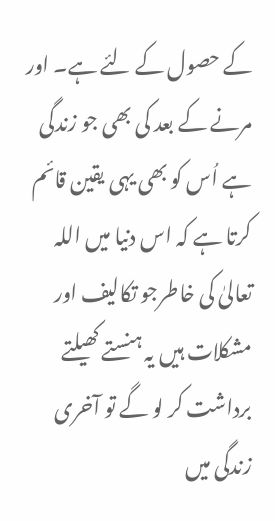کے حصول کے لئے ہے۔ اور مرنے کے بعد کی بھی جو زندگی ہے اُس کو بھی یہی یقین قائم کرتا ہے کہ اس دنیا میں اللہ تعالیٰ کی خاطرجو تکالیف اور مشکلات ہیں یہ ہنستے کھیلتے برداشت کر لو گے تو آخری زندگی میں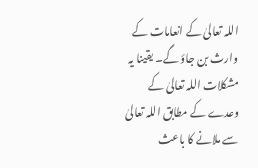اللہ تعالیٰ کے انعامات کے وارث بن جاؤ گے۔ یقینا یہ مشکلات اللہ تعالیٰ کے وعدے کے مطابق اللہ تعالیٰ سے ملانے کا باعث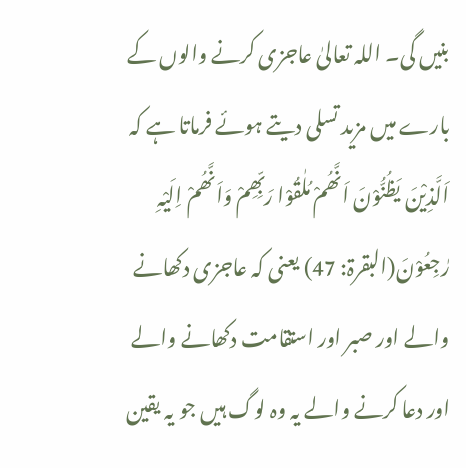بنیں گی۔ اللہ تعالیٰ عاجزی کرنے والوں کے بارے میں مزید تسلی دیتے ہوئے فرماتا ہے کہ اَلَّذِیْنَ یَظُنُّوْنَ اَنَّھُمْ مُلٰقُوْا رَبِّھِمْ وَاَنَّھُمْ اِلَیْہِ رٰجِعُوْنَ(البقرۃ: 47) یعنی کہ عاجزی دکھانے والے اور صبر اور استقامت دکھانے والے اور دعا کرنے والے یہ وہ لوگ ہیں جو یہ یقین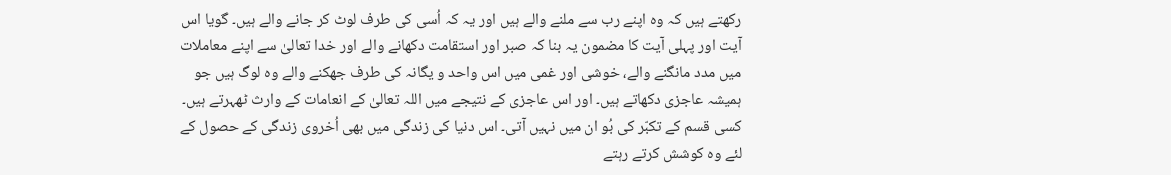رکھتے ہیں کہ وہ اپنے رب سے ملنے والے ہیں اور یہ کہ اُسی کی طرف لوٹ کر جانے والے ہیں۔ گویا اس آیت اور پہلی آیت کا مضمون یہ بنا کہ صبر اور استقامت دکھانے والے اور خدا تعالیٰ سے اپنے معاملات میں مدد مانگنے والے، خوشی اور غمی میں اس واحد و یگانہ کی طرف جھکنے والے وہ لوگ ہیں جو ہمیشہ عاجزی دکھاتے ہیں۔ اور اس عاجزی کے نتیجے میں اللہ تعالیٰ کے انعامات کے وارث ٹھہرتے ہیں۔ کسی قسم کے تکبّر کی بُو ان میں نہیں آتی۔ اس دنیا کی زندگی میں بھی اُخروی زندگی کے حصول کے لئے وہ کوشش کرتے رہتے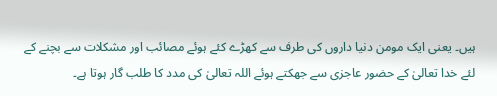ہیں۔ یعنی ایک مومن دنیا داروں کی طرف سے کھڑے کئے ہوئے مصائب اور مشکلات سے بچنے کے لئے خدا تعالیٰ کے حضور عاجزی سے جھکتے ہوئے اللہ تعالیٰ کی مدد کا طلب گار ہوتا ہے۔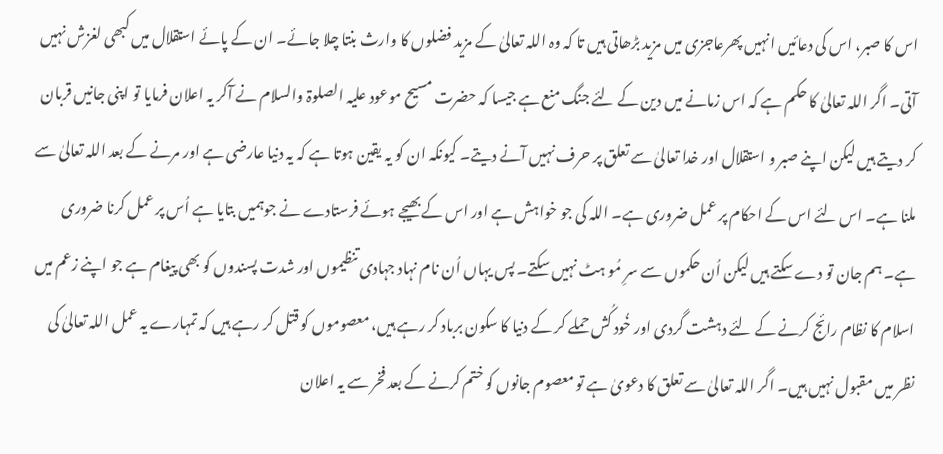اس کا صبر، اس کی دعائیں انہیں پھرعاجزی میں مزید بڑھاتی ہیں تا کہ وہ اللہ تعالیٰ کے مزید فضلوں کا وارث بنتا چلا جائے۔ ان کے پائے استقلال میں کبھی لغزش نہیں آتی۔ اگر اللہ تعالیٰ کا حکم ہے کہ اس زمانے میں دین کے لئے جنگ منع ہے جیسا کہ حضرت مسیح موعود علیہ الصلوۃ والسلام نے آکر یہ اعلان فرمایا تو اپنی جانیں قربان کر دیتے ہیں لیکن اپنے صبر و استقلال اور خدا تعالیٰ سے تعلق پر حرف نہیں آنے دیتے۔ کیونکہ ان کو یہ یقین ہوتا ہے کہ یہ دنیا عارضی ہے اور مرنے کے بعد اللہ تعالیٰ سے ملنا ہے۔ اس لئے اس کے احکام پر عمل ضروری ہے۔ اللہ کی جو خواہش ہے اور اس کے بھیجے ہوئے فرستادے نے جوہمیں بتایا ہے اُس پر عمل کرنا ضروری ہے۔ ہم جان تو دے سکتے ہیں لیکن اُن حکموں سے سرِ مُو ہٹ نہیں سکتے۔ پس یہاں اُن نام نہاد جہادی تنظیموں اور شدت پسندوں کو بھی پیغام ہے جو اپنے زعم میں اسلام کا نظام رائج کرنے کے لئے دہشت گردی اور خُود کُش حملے کر کے دنیا کا سکون برباد کر رہے ہیں، معصوموں کو قتل کر رہے ہیں کہ تمہارے یہ عمل اللہ تعالیٰ کی نظر میں مقبول نہیں ہیں۔ اگر اللہ تعالیٰ سے تعلق کا دعویٰ ہے تو معصوم جانوں کو ختم کرنے کے بعد فخر سے یہ اعلان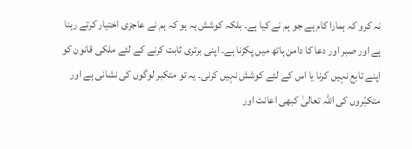نہ کرو کہ ہمارا کام ہے جو ہم نے کیا ہے۔ بلکہ کوشش یہ ہو کہ ہم نے عاجزی اختیار کرتے رہنا ہے اور صبر اور دعا کا دامن ہاتھ میں پکڑنا ہے۔ اپنی برتری ثابت کرنے کے لئے ملکی قانون کو اپنے تابع نہیں کرنا یا اس کے لئے کوشش نہیں کرنی۔ یہ تو متکبر لوگوں کی نشانی ہے اور متکبّروں کی اللہ تعالیٰ کبھی اعانت اور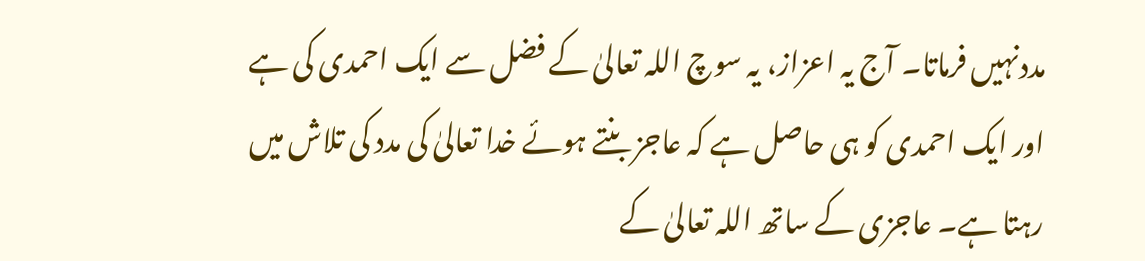مددنہیں فرماتا۔ آج یہ اعزاز، یہ سوچ اللہ تعالیٰ کے فضل سے ایک احمدی کی ہے اور ایک احمدی کو ہی حاصل ہے کہ عاجز بنتے ہوئے خدا تعالیٰ کی مدد کی تلاش میں رہتا ہے۔ عاجزی کے ساتھ اللہ تعالیٰ کے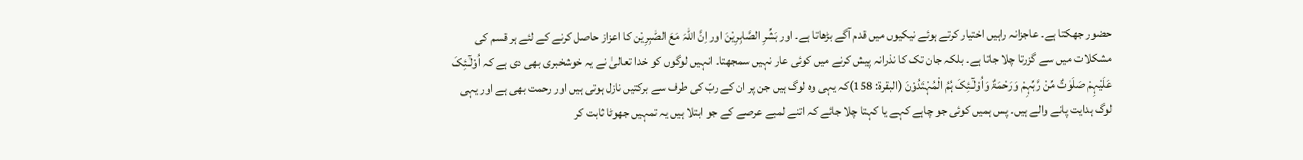حضور جھکتا ہے۔ عاجزانہ راہیں اختیار کرتے ہوئے نیکیوں میں قدم آگے بڑھاتا ہے۔ اور بَشِّرِ الصَّابِرِیْنَ اور اِنَّ اللّٰہَ مَعَ الصّٰبِرِیْن کا اعزاز حاصل کرنے کے لئے ہر قسم کی مشکلات میں سے گزرتا چلا جاتا ہے۔ بلکہ جان تک کا نذرانہ پیش کرنے میں کوئی عار نہیں سمجھتا۔ انہیں لوگوں کو خدا تعالیٰ نے یہ خوشخبری بھی دی ہے کہ اُوْلٰٓـئِکَ عَلَیْہِمْ صَلَوٰتٌ مِّنْ رَّبِّہِمْ وَرَحْمَۃٌ وَاُوْلٰٓـئِکَ ہُمُ الْمُہْتَدُوْنَ (البقرۃ: 158)کہ یہی وہ لوگ ہیں جن پر ان کے ربّ کی طرف سے برکتیں نازل ہوتی ہیں اور رحمت بھی ہے اور یہی لوگ ہدایت پانے والے ہیں۔ پس ہمیں کوئی جو چاہے کہے یا کہتا چلا جائے کہ اتنے لمبے عرصے کے جو ابتلا ہیں یہ تمہیں جھوٹا ثابت کر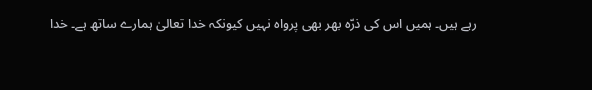رہے ہیں۔ ہمیں اس کی ذرّہ بھر بھی پرواہ نہیں کیونکہ خدا تعالیٰ ہمارے ساتھ ہے۔ خدا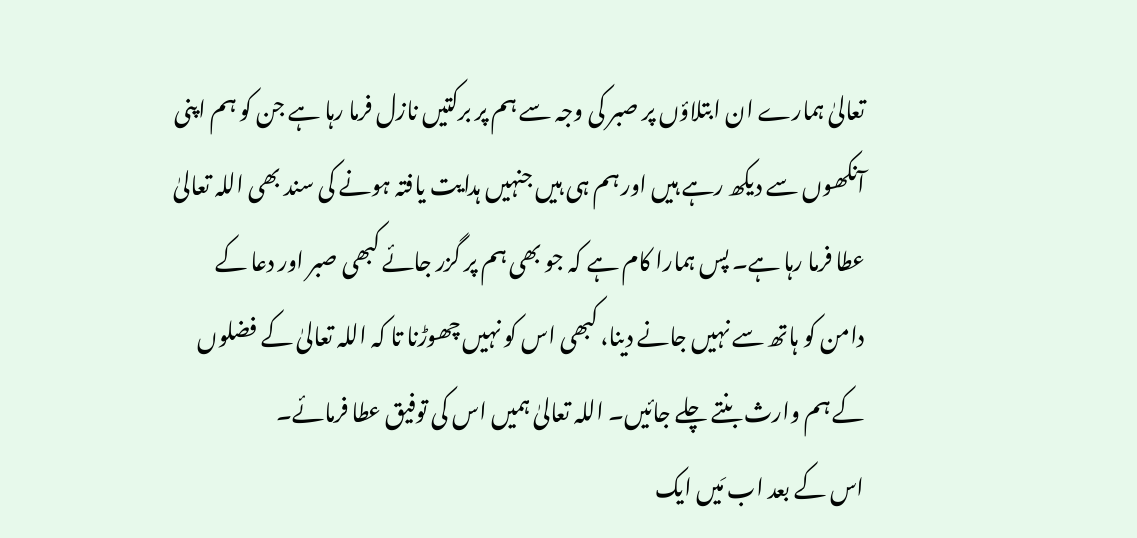تعالیٰ ہمارے ان ابتلاؤں پر صبر کی وجہ سے ہم پر برکتیں نازل فرما رہا ہے جن کو ہم اپنی آنکھوں سے دیکھ رہے ہیں اور ہم ہی ہیں جنہیں ہدایت یافتہ ہونے کی سند بھی اللہ تعالیٰ عطا فرما رہا ہے۔ پس ہمارا کام ہے کہ جو بھی ہم پر گزر جائے کبھی صبر اور دعا کے دامن کو ہاتھ سے نہیں جانے دینا، کبھی اس کو نہیں چھوڑنا تا کہ اللہ تعالیٰ کے فضلوں کے ہم وارث بنتے چلے جائیں۔ اللہ تعالیٰ ہمیں اس کی توفیق عطا فرمائے۔
اس کے بعد اب مَیں ایک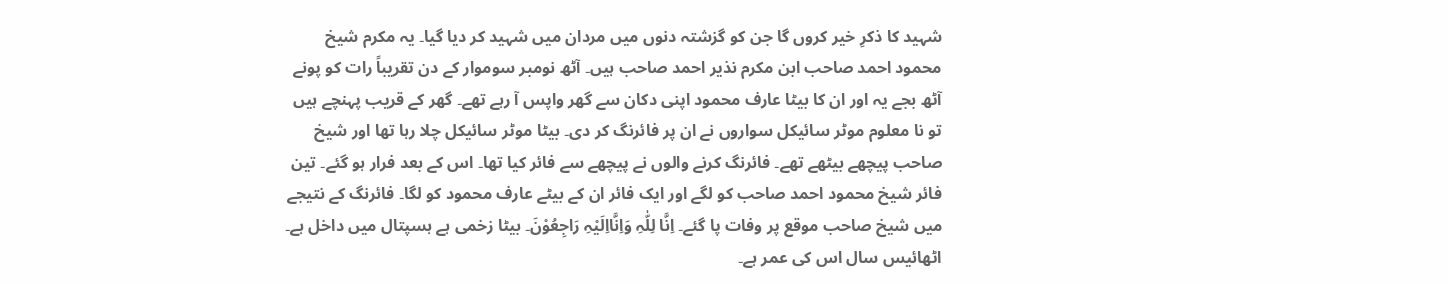شہید کا ذکرِ خیر کروں گا جن کو گزشتہ دنوں میں مردان میں شہید کر دیا گیا۔ یہ مکرم شیخ محمود احمد صاحب ابن مکرم نذیر احمد صاحب ہیں۔ آٹھ نومبر سوموار کے دن تقریباً رات کو پونے آٹھ بجے یہ اور ان کا بیٹا عارف محمود اپنی دکان سے گھر واپس آ رہے تھے۔ گھر کے قریب پہنچے ہیں تو نا معلوم موٹر سائیکل سواروں نے ان پر فائرنگ کر دی۔ بیٹا موٹر سائیکل چلا رہا تھا اور شیخ صاحب پیچھے بیٹھے تھے۔ فائرنگ کرنے والوں نے پیچھے سے فائر کیا تھا۔ اس کے بعد فرار ہو گئے۔ تین فائر شیخ محمود احمد صاحب کو لگے اور ایک فائر ان کے بیٹے عارف محمود کو لگا۔ فائرنگ کے نتیجے میں شیخ صاحب موقع پر وفات پا گئے۔ اِنَّا لِلّٰہِ وَاِنَّااِلَیْہِ رَاجِعُوْنَ۔ بیٹا زخمی ہے ہسپتال میں داخل ہے۔ اٹھائیس سال اس کی عمر ہے۔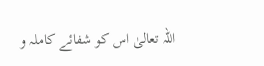اللہ تعالیٰ اس کو شفائے کاملہ و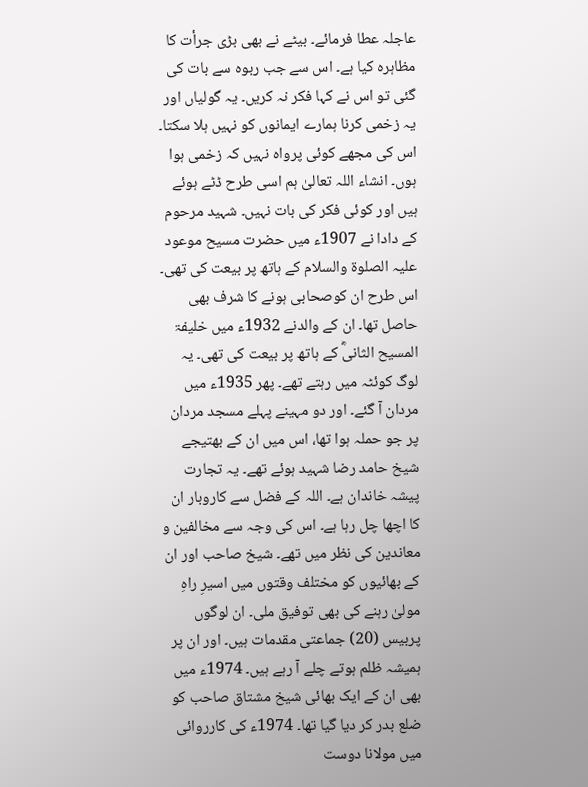عاجلہ عطا فرمائے۔ بیٹے نے بھی بڑی جرأت کا مظاہرہ کیا ہے۔ اس سے جب ربوہ سے بات کی گئی تو اس نے کہا فکر نہ کریں۔ یہ گولیاں اور یہ زخمی کرنا ہمارے ایمانوں کو نہیں ہلا سکتا۔ اس کی مجھے کوئی پرواہ نہیں کہ زخمی ہوا ہوں۔ انشاء اللہ تعالیٰ ہم اسی طرح ڈٹے ہوئے ہیں اور کوئی فکر کی بات نہیں۔ شہید مرحوم کے دادا نے 1907ء میں حضرت مسیح موعود علیہ الصلوۃ والسلام کے ہاتھ پر بیعت کی تھی۔ اس طرح ان کوصحابی ہونے کا شرف بھی حاصل تھا۔ ان کے والدنے 1932ء میں خلیفۃ المسیح الثانیؓ کے ہاتھ پر بیعت کی تھی۔ یہ لوگ کوئٹہ میں رہتے تھے۔ پھر 1935ء میں مردان آ گئے۔ اور دو مہینے پہلے مسجد مردان پر جو حملہ ہوا تھا، اس میں ان کے بھتیجے شیخ حامد رضا شہید ہوئے تھے۔ یہ تجارت پیشہ خاندان ہے۔ اللہ کے فضل سے کاروبار ان کا اچھا چل رہا ہے۔ اس کی وجہ سے مخالفین و معاندین کی نظر میں تھے۔ شیخ صاحب اور ان کے بھائیوں کو مختلف وقتوں میں اسیرِ راہِ مولیٰ رہنے کی بھی توفیق ملی۔ ان لوگوں پربیس (20) جماعتی مقدمات ہیں۔ اور ان پر ہمیشہ ظلم ہوتے چلے آ رہے ہیں۔ 1974ء میں بھی ان کے ایک بھائی شیخ مشتاق صاحب کو ضلع بدر کر دیا گیا تھا۔ 1974ء کی کارروائی میں مولانا دوست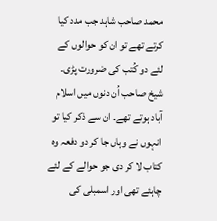محمد صاحب شاہد جب مدد کیا کرتے تھے تو ان کو حوالوں کے لئے دو کُتب کی ضرورت پڑی۔ شیخ صاحب اُن دنوں میں اسلام آباد ہوتے تھے۔ ان سے ذکر کیا تو انہوں نے وہاں جا کر دو دفعہ وہ کتاب لا کر دی جو حوالے کے لئے چاہئے تھی اور اسمبلی کی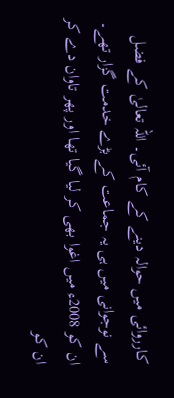کارروائی میں حوالہ دینے کے کام آئی۔ اللہ تعالیٰ کے فضل سے نوجوانی میں ہی یہ جماعت کے بڑے خدمت گزار تھے۔ ان کو 2008ء میں اغوا بھی کر لیا گیا تھا اور پھر تاوان دے کر ان کو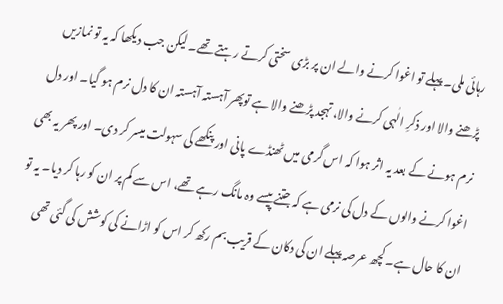رہائی ملی۔ پہلے تو اغوا کرنے والے ان پر بڑی سختی کرتے رہتے تھے۔ لیکن جب دیکھا کہ یہ تو نمازیں پڑھنے والا اور ذکرِ الٰہی کرنے والا، تہجد پڑھنے والا ہے توپھر آہستہ آہستہ ان کا دل نرم ہو گیا۔ اور دل نرم ہونے کے بعد یہ اثر ہوا کہ اس گرمی میں ٹھنڈے پانی اور پنکھے کی سہولت میسر کر دی۔ اور پھر یہ بھی اغوا کرنے والوں کے دل کی نرمی ہے کہ جتنے پیسے وہ مانگ رہے تھے، اس سے کم پر ان کو رہا کر دیا۔ یہ تو ان کا حال ہے۔ کچھ عرصہ پہلے ان کی دکان کے قریب بم رکھ کر اس کو اڑانے کی کوشش کی گئی تھی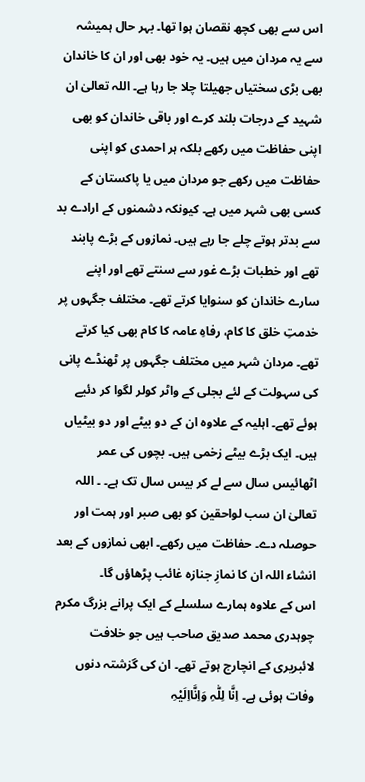اس سے بھی کچھ نقصان ہوا تھا۔ بہر حال ہمیشہ سے یہ مردان میں ہیں۔ یہ خود بھی اور ان کا خاندان بھی بڑی سختیاں جھیلتا چلا جا رہا ہے۔ اللہ تعالیٰ ان شہید کے درجات بلند کرے اور باقی خاندان کو بھی اپنی حفاظت میں رکھے بلکہ ہر احمدی کو اپنی حفاظت میں رکھے جو مردان میں یا پاکستان کے کسی بھی شہر میں ہے۔ کیونکہ دشمنوں کے ارادے بد سے بدتر ہوتے چلے جا رہے ہیں۔ نمازوں کے بڑے پابند تھے اور خطبات بڑے غور سے سنتے تھے اور اپنے سارے خاندان کو سنوایا کرتے تھے۔ مختلف جگہوں پر خدمتِ خلق کا کام، رفاہِ عامہ کا کام بھی کیا کرتے تھے۔ مردان شہر میں مختلف جگہوں پر ٹھنڈے پانی کی سہولت کے لئے بجلی کے واٹر کولر لگوا کر دئیے ہوئے تھے۔ اہلیہ کے علاوہ ان کے دو بیٹے اور دو بیٹیاں ہیں۔ ایک بڑے بیٹے زخمی ہیں۔ بچوں کی عمر اٹھائیس سال سے لے کر بیس سال تک ہے۔ ۔ اللہ تعالیٰ ان سب لواحقین کو بھی صبر اور ہمت اور حوصلہ دے۔ حفاظت میں رکھے۔ ابھی نمازوں کے بعد انشاء اللہ ان کا نمازِ جنازہ غائب پڑھاؤں گا۔
اس کے علاوہ ہمارے سلسلے کے ایک پرانے بزرگ مکرم چوہدری محمد صدیق صاحب ہیں جو خلافت لائبریری کے انچارج ہوتے تھے۔ ان کی گزشتہ دنوں وفات ہوئی ہے۔ اِنَّا لِلّٰہِ وَاِنَّااِلَیْہِ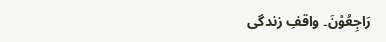رَاجِعُوْنَ۔ واقفِ زندگی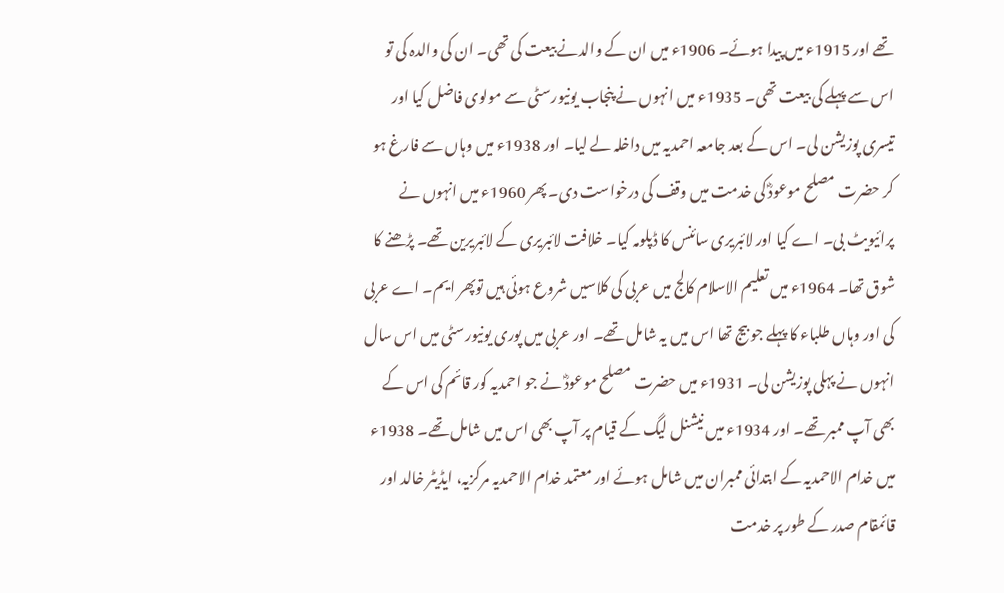تھے اور 1915ء میں پیدا ہوئے۔ 1906ء میں ان کے والدنے بیعت کی تھی۔ ان کی والدہ کی تو اس سے پہلے کی بیعت تھی۔ 1935ء میں انہوں نے پنجاب یونیورسٹی سے مولوی فاضل کیا اور تیسری پوزیشن لی۔ اس کے بعد جامعہ احمدیہ میں داخلہ لے لیا۔ اور 1938ء میں وہاں سے فارغ ہو کر حضرت مصلح موعودؓ کی خدمت میں وقف کی درخواست دی۔ پھر 1960ء میں انہوں نے پرائیویٹ بی۔ اے کیا اور لائبریری سائنس کا ڈپلومہ کیا۔ خلافت لائبریری کے لائبریرین تھے۔ پڑھنے کا شوق تھا۔ 1964ء میں تعلیم الاسلام کالج میں عربی کی کلاسیں شروع ہوئی ہیں توپھر ایم۔ اے عربی کی اور وہاں طلباء کا پہلے جو بیج تھا اس میں یہ شامل تھے۔ اور عربی میں پوری یونیورسٹی میں اس سال انہوں نے پہلی پوزیشن لی۔ 1931ء میں حضرت مصلح موعودؓ نے جو احمدیہ کور قائم کی اس کے بھی آپ ممبر تھے۔ اور 1934ء میں نیشنل لیگ کے قیام پر آپ بھی اس میں شامل تھے۔ 1938ء میں خدام الاحمدیہ کے ابتدائی ممبران میں شامل ہوئے اور معتمد خدام الاحمدیہ مرکزیہ، ایڈیٹر خالد اور قائمقام صدر کے طور پر خدمت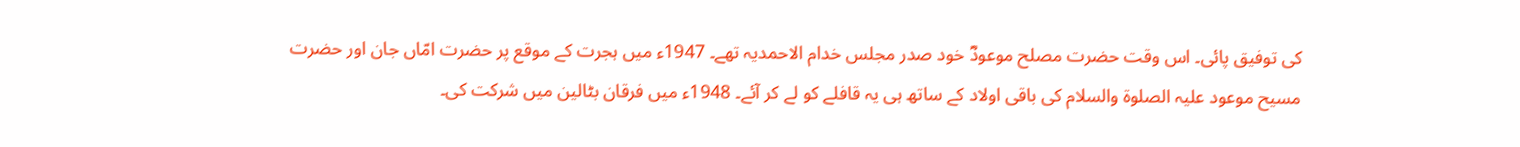کی توفیق پائی۔ اس وقت حضرت مصلح موعودؓ خود صدر مجلس خدام الاحمدیہ تھے۔ 1947ء میں ہجرت کے موقع پر حضرت امّاں جان اور حضرت مسیح موعود علیہ الصلوۃ والسلام کی باقی اولاد کے ساتھ ہی یہ قافلے کو لے کر آئے۔ 1948ء میں فرقان بٹالین میں شرکت کی۔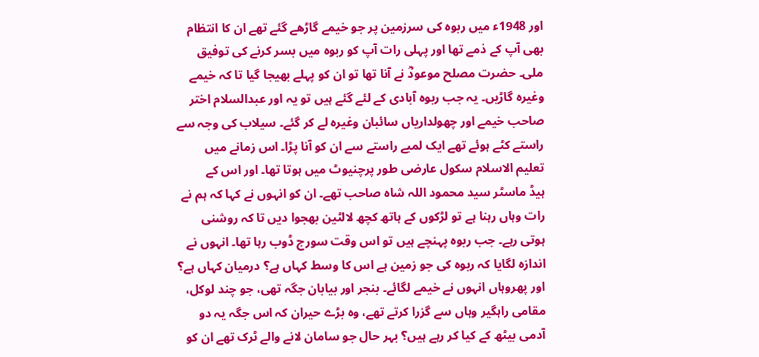اور 1948ء میں ربوہ کی سرزمین پر جو خیمے گاڑھے گئے تھے ان کا انتظام بھی آپ کے ذمے تھا اور پہلی رات آپ کو ربوہ میں بسر کرنے کی توفیق ملی۔ حضرت مصلح موعودؓ نے آنا تھا تو ان کو پہلے بھیجا گیا تا کہ خیمے وغیرہ گاڑیں۔ یہ جب ربوہ آبادی کے لئے گئے ہیں تو یہ اور عبدالسلام اختر صاحب خیمے اور چھولداریاں سائبان وغیرہ لے کر گئے۔ سیلاب کی وجہ سے راستے کٹے ہوئے تھے ایک لمبے راستے سے ان کو آنا پڑا۔ اس زمانے میں تعلیم الاسلام سکول عارضی طور پرچنیوٹ میں ہوتا تھا۔ اور اس کے
ہیڈ ماسٹر سید محمود اللہ شاہ صاحب تھے۔ ان کو انہوں نے کہا کہ ہم نے رات وہاں رہنا ہے تو لڑکوں کے ہاتھ کچھ لالٹین بھجوا دیں تا کہ روشنی ہوتی رہے۔ جب ربوہ پہنچے ہیں تو اس وقت سورج ڈوب رہا تھا۔ انہوں نے اندازہ لگایا کہ ربوہ کی جو زمین ہے اس کا وسط کہاں ہے؟ درمیان کہاں ہے؟ اور پھروہاں انہوں نے خیمے لگائے۔ بنجر اور بیابان جگہ تھی، جو چند لوکل، مقامی راہگیر وہاں سے گزرا کرتے تھے، وہ بڑے حیران کہ اس جگہ یہ دو آدمی بیٹھ کے کیا کر رہے ہیں؟ بہر حال جو سامان لانے والے ٹرک تھے ان کو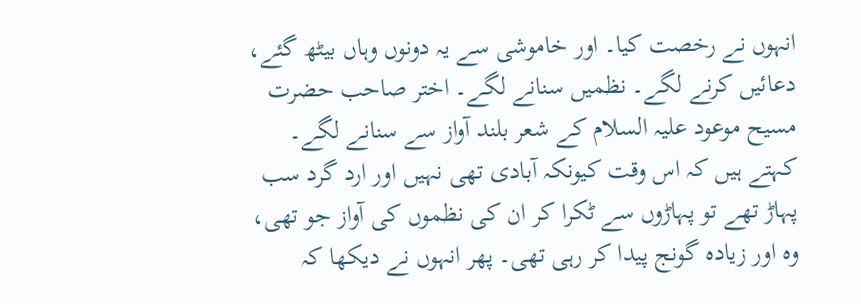انہوں نے رخصت کیا۔ اور خاموشی سے یہ دونوں وہاں بیٹھ گئے، دعائیں کرنے لگے۔ نظمیں سنانے لگے۔ اختر صاحب حضرت مسیح موعود علیہ السلام کے شعر بلند آواز سے سنانے لگے۔ کہتے ہیں کہ اس وقت کیونکہ آبادی تھی نہیں اور ارد گرد سب پہاڑ تھے تو پہاڑوں سے ٹکرا کر ان کی نظموں کی آواز جو تھی، وہ اور زیادہ گونج پیدا کر رہی تھی۔ پھر انہوں نے دیکھا کہ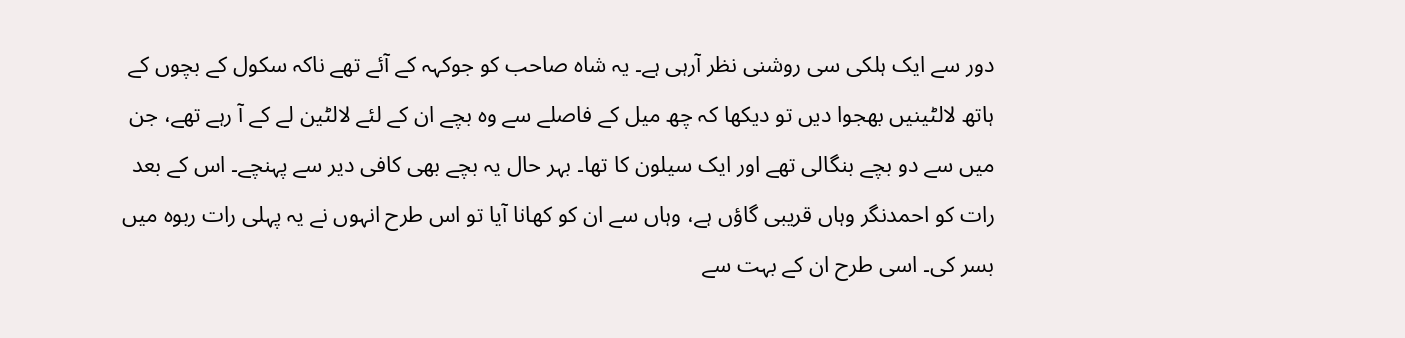دور سے ایک ہلکی سی روشنی نظر آرہی ہے۔ یہ شاہ صاحب کو جوکہہ کے آئے تھے ناکہ سکول کے بچوں کے ہاتھ لالٹینیں بھجوا دیں تو دیکھا کہ چھ میل کے فاصلے سے وہ بچے ان کے لئے لالٹین لے کے آ رہے تھے، جن میں سے دو بچے بنگالی تھے اور ایک سیلون کا تھا۔ بہر حال یہ بچے بھی کافی دیر سے پہنچے۔ اس کے بعد رات کو احمدنگر وہاں قریبی گاؤں ہے، وہاں سے ان کو کھانا آیا تو اس طرح انہوں نے یہ پہلی رات ربوہ میں بسر کی۔ اسی طرح ان کے بہت سے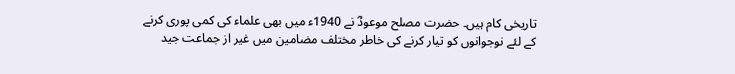تاریخی کام ہیں۔ حضرت مصلح موعودؓ نے 1940ء میں بھی علماء کی کمی پوری کرنے کے لئے نوجوانوں کو تیار کرنے کی خاطر مختلف مضامین میں غیر از جماعت جید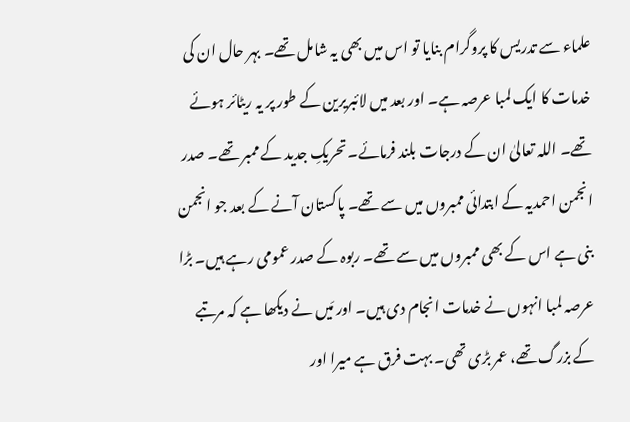علماء سے تدریس کا پروگرام بنایا تو اس میں بھی یہ شامل تھے۔ بہر حال ان کی خدمات کا ایک لمبا عرصہ ہے۔ اور بعد میں لائبریرین کے طور پر یہ ریٹائر ہوئے تھے۔ اللہ تعالیٰ ان کے درجات بلند فرمائے۔ تحریکِ جدید کے ممبر تھے۔ صدر انجمن احمدیہ کے ابتدائی ممبروں میں سے تھے۔ پاکستان آنے کے بعد جو انجمن بنی ہے اس کے بھی ممبروں میں سے تھے۔ ربوہ کے صدر عمومی رہے ہیں۔ بڑا عرصہ لمبا انہوں نے خدمات انجام دی ہیں۔ اور مَیں نے دیکھا ہے کہ مرتبے کے بزرگ تھے، عمر بڑی تھی۔ بہت فرق ہے میرا اور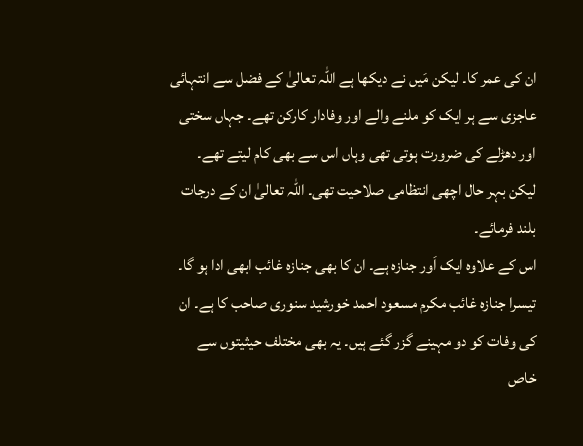ان کی عمر کا۔ لیکن مَیں نے دیکھا ہے اللہ تعالیٰ کے فضل سے انتہائی عاجزی سے ہر ایک کو ملنے والے اور وفادار کارکن تھے۔ جہاں سختی اور دھڑلے کی ضرورت ہوتی تھی وہاں اس سے بھی کام لیتے تھے۔ لیکن بہر حال اچھی انتظامی صلاحیت تھی۔ اللہ تعالیٰ ان کے درجات بلند فرمائے۔
اس کے علاوہ ایک اَور جنازہ ہے۔ ان کا بھی جنازہ غائب ابھی ادا ہو گا۔ تیسرا جنازہ غائب مکرم مسعود احمد خورشید سنوری صاحب کا ہے۔ ان کی وفات کو دو مہینے گزر گئے ہیں۔ یہ بھی مختلف حیثیتوں سے خاص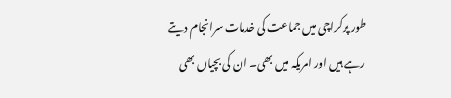طور پرکراچی میں جماعت کی خدمات سرانجام دیتے رہے ہیں اور امریکہ میں بھی۔ ان کی بچیاں بھی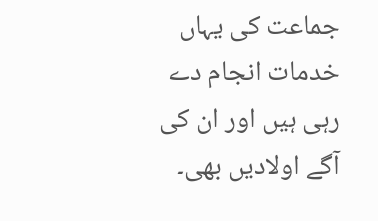جماعت کی یہاں خدمات انجام دے رہی ہیں اور ان کی آگے اولادیں بھی۔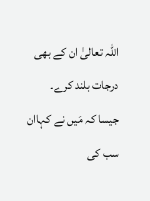اللہ تعالیٰ ان کے بھی درجات بلند کرے۔
جیسا کہ مَیں نے کہاان سب کی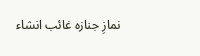نمازِ جنازہ غائب انشاء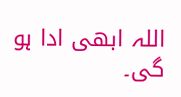اللہ ابھی ادا ہو گی۔